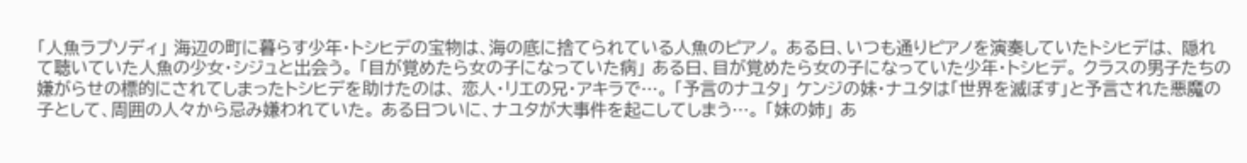「人魚ラプソディ」 海辺の町に暮らす少年・トシヒデの宝物は、海の底に捨てられている人魚のピアノ。 ある日、いつも通りピアノを演奏していたトシヒデは、 隠れて聴いていた人魚の少女・シジュと出会う。 「目が覚めたら女の子になっていた病」 ある日、目が覚めたら女の子になっていた少年・トシヒデ。 クラスの男子たちの嫌がらせの標的にされてしまったトシヒデを助けたのは、 恋人・リエの兄・アキラで…。 「予言のナユタ」 ケンジの妹・ナユタは「世界を滅ぼす」と予言された悪魔の子として、周囲の人々から忌み嫌われていた。 ある日ついに、ナユタが大事件を起こしてしまう…。 「妹の姉」 あ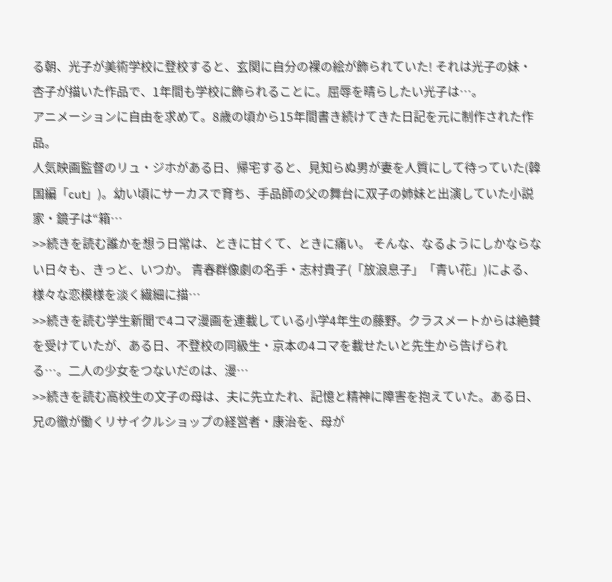る朝、光子が美術学校に登校すると、玄関に自分の裸の絵が飾られていた! それは光子の妹・杏子が描いた作品で、1年間も学校に飾られることに。屈辱を晴らしたい光子は…。
アニメーションに自由を求めて。8歳の頃から15年間書き続けてきた日記を元に制作された作品。
人気映画監督のリュ・ジホがある日、帰宅すると、見知らぬ男が妻を人質にして待っていた(韓国編「cut」)。幼い頃にサーカスで育ち、手品師の父の舞台に双子の姉妹と出演していた小説家・鏡子は“箱…
>>続きを読む誰かを想う日常は、ときに甘くて、ときに痛い。 そんな、なるようにしかならない日々も、きっと、いつか。 青春群像劇の名手・志村貴子(「放浪息子」「青い花」)による、様々な恋模様を淡く繊細に描…
>>続きを読む学生新聞で4コマ漫画を連載している小学4年生の藤野。クラスメートからは絶賛を受けていたが、ある日、不登校の同級生・京本の4コマを載せたいと先生から告げられる…。二人の少女をつないだのは、漫…
>>続きを読む高校生の文子の母は、夫に先立たれ、記憶と精神に障害を抱えていた。ある日、兄の徹が働くリサイクルショップの経営者・康治を、母が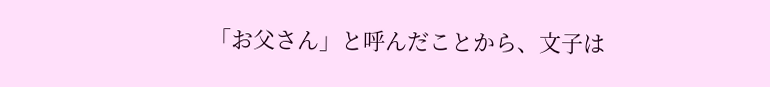「お父さん」と呼んだことから、文子は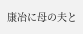康冶に母の夫と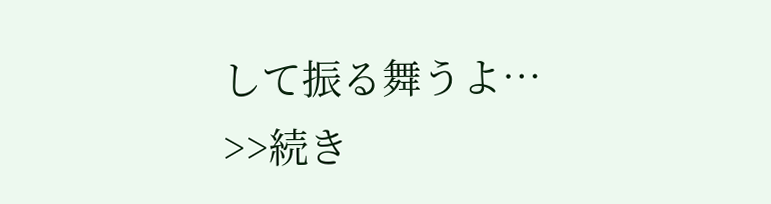して振る舞うよ…
>>続き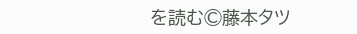を読む©藤本タツ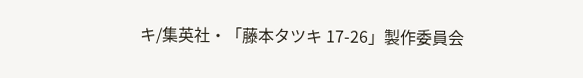キ/集英社・「藤本タツキ 17-26」製作委員会